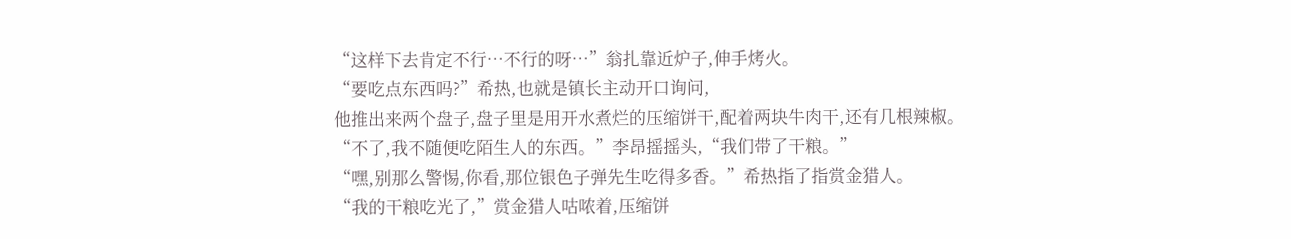“这样下去肯定不行…不行的呀…”翁扎靠近炉子,伸手烤火。
“要吃点东西吗?”希热,也就是镇长主动开口询问,
他推出来两个盘子,盘子里是用开水煮烂的压缩饼干,配着两块牛肉干,还有几根辣椒。
“不了,我不随便吃陌生人的东西。”李昂摇摇头,“我们带了干粮。”
“嘿,别那么警惕,你看,那位银色子弹先生吃得多香。”希热指了指赏金猎人。
“我的干粮吃光了,”赏金猎人咕哝着,压缩饼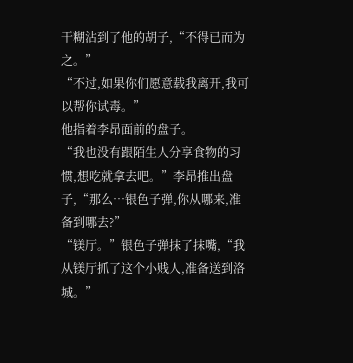干糊沾到了他的胡子,“不得已而为之。”
“不过,如果你们愿意载我离开,我可以帮你试毒。”
他指着李昂面前的盘子。
“我也没有跟陌生人分享食物的习惯,想吃就拿去吧。”李昂推出盘子,“那么…银色子弹,你从哪来,准备到哪去?”
“镁厅。”银色子弹抹了抹嘴,“我从镁厅抓了这个小贱人,准备送到洛城。”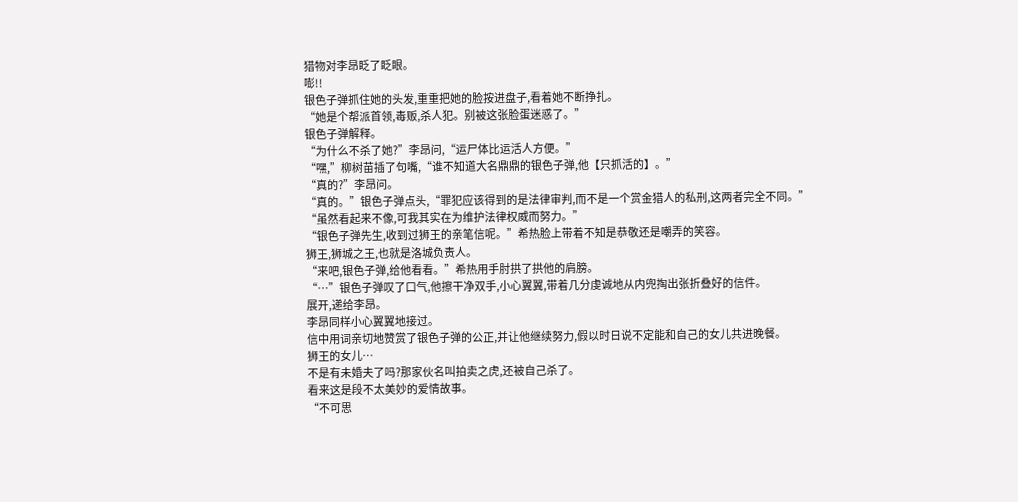猎物对李昂眨了眨眼。
嘭!!
银色子弹抓住她的头发,重重把她的脸按进盘子,看着她不断挣扎。
“她是个帮派首领,毒贩,杀人犯。别被这张脸蛋迷惑了。”
银色子弹解释。
“为什么不杀了她?”李昂问,“运尸体比运活人方便。”
“嘿,”柳树苗插了句嘴,“谁不知道大名鼎鼎的银色子弹,他【只抓活的】。”
“真的?”李昂问。
“真的。”银色子弹点头,“罪犯应该得到的是法律审判,而不是一个赏金猎人的私刑,这两者完全不同。”
“虽然看起来不像,可我其实在为维护法律权威而努力。”
“银色子弹先生,收到过狮王的亲笔信呢。”希热脸上带着不知是恭敬还是嘲弄的笑容。
狮王,狮城之王,也就是洛城负责人。
“来吧,银色子弹,给他看看。”希热用手肘拱了拱他的肩膀。
“…”银色子弹叹了口气,他擦干净双手,小心翼翼,带着几分虔诚地从内兜掏出张折叠好的信件。
展开,递给李昂。
李昂同样小心翼翼地接过。
信中用词亲切地赞赏了银色子弹的公正,并让他继续努力,假以时日说不定能和自己的女儿共进晚餐。
狮王的女儿…
不是有未婚夫了吗?那家伙名叫拍卖之虎,还被自己杀了。
看来这是段不太美妙的爱情故事。
“不可思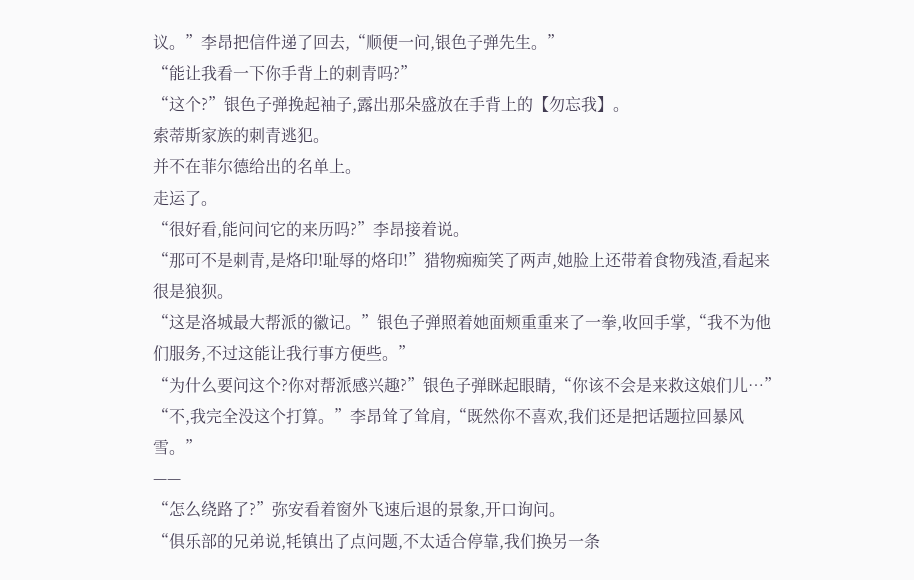议。”李昂把信件递了回去,“顺便一问,银色子弹先生。”
“能让我看一下你手背上的刺青吗?”
“这个?”银色子弹挽起袖子,露出那朵盛放在手背上的【勿忘我】。
索蒂斯家族的刺青逃犯。
并不在菲尔德给出的名单上。
走运了。
“很好看,能问问它的来历吗?”李昂接着说。
“那可不是刺青,是烙印!耻辱的烙印!”猎物痴痴笑了两声,她脸上还带着食物残渣,看起来很是狼狈。
“这是洛城最大帮派的徽记。”银色子弹照着她面颊重重来了一拳,收回手掌,“我不为他们服务,不过这能让我行事方便些。”
“为什么要问这个?你对帮派感兴趣?”银色子弹眯起眼睛,“你该不会是来救这娘们儿…”
“不,我完全没这个打算。”李昂耸了耸肩,“既然你不喜欢,我们还是把话题拉回暴风雪。”
——
“怎么绕路了?”弥安看着窗外飞速后退的景象,开口询问。
“俱乐部的兄弟说,牦镇出了点问题,不太适合停靠,我们换另一条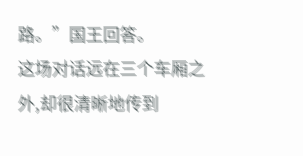路。”国王回答。
这场对话远在三个车厢之外,却很清晰地传到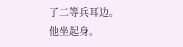了二等兵耳边。
他坐起身。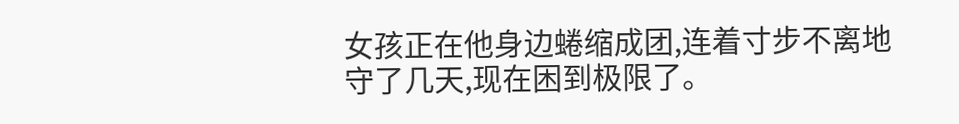女孩正在他身边蜷缩成团,连着寸步不离地守了几天,现在困到极限了。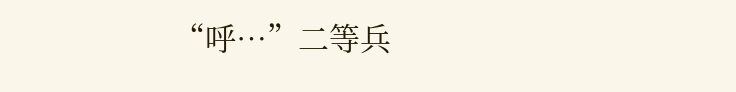“呼…”二等兵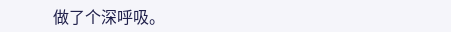做了个深呼吸。